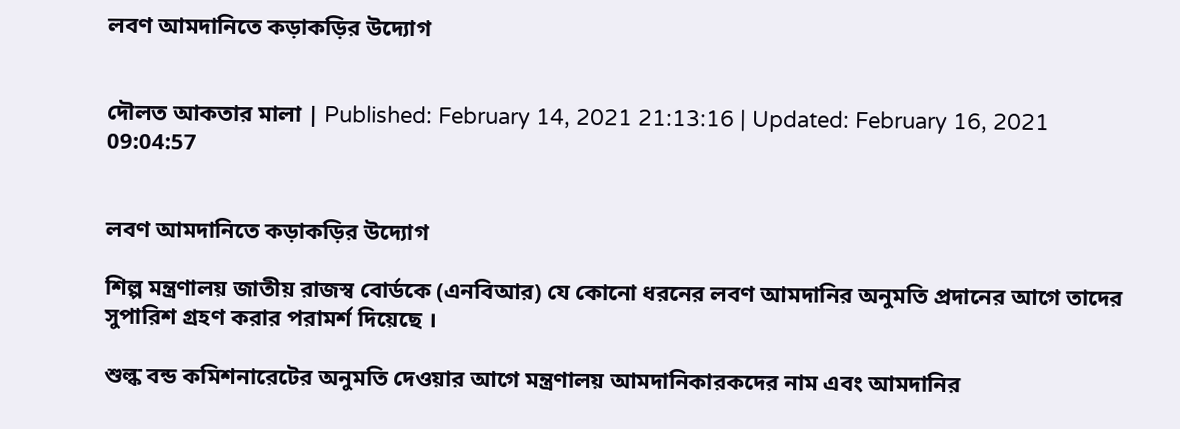লবণ আমদানিতে কড়াকড়ির উদ্যোগ


দৌলত আকতার মালা | Published: February 14, 2021 21:13:16 | Updated: February 16, 2021 09:04:57


লবণ আমদানিতে কড়াকড়ির উদ্যোগ

শিল্প মন্ত্রণালয় জাতীয় রাজস্ব বোর্ডকে (এনবিআর) যে কোনো ধরনের লবণ আমদানির অনুমতি প্রদানের আগে তাদের সুপারিশ গ্রহণ করার পরামর্শ দিয়েছে ।

শুল্ক বন্ড কমিশনারেটের অনুমতি দেওয়ার আগে মন্ত্রণালয় আমদানিকারকদের নাম এবং আমদানির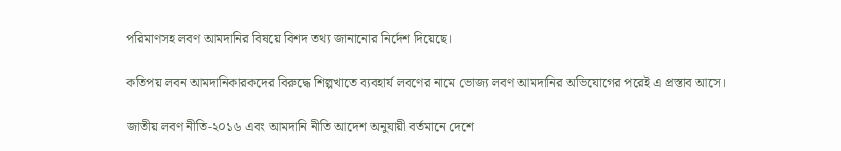পরিমাণসহ লবণ আমদানির বিষয়ে বিশদ তথ্য জানানোর নির্দেশ দিয়েছে।

কতিপয় লবন আমদানিকারকদের বিরুদ্ধে শিল্পখাতে ব্যবহার্য লবণের নামে ভোজ্য লবণ আমদানির অভিযোগের পরেই এ প্রস্তাব আসে।

জাতীয় লবণ নীতি-২০১৬ এবং আমদানি নীতি আদেশ অনুযায়ী বর্তমানে দেশে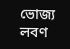ভোজ্য লবণ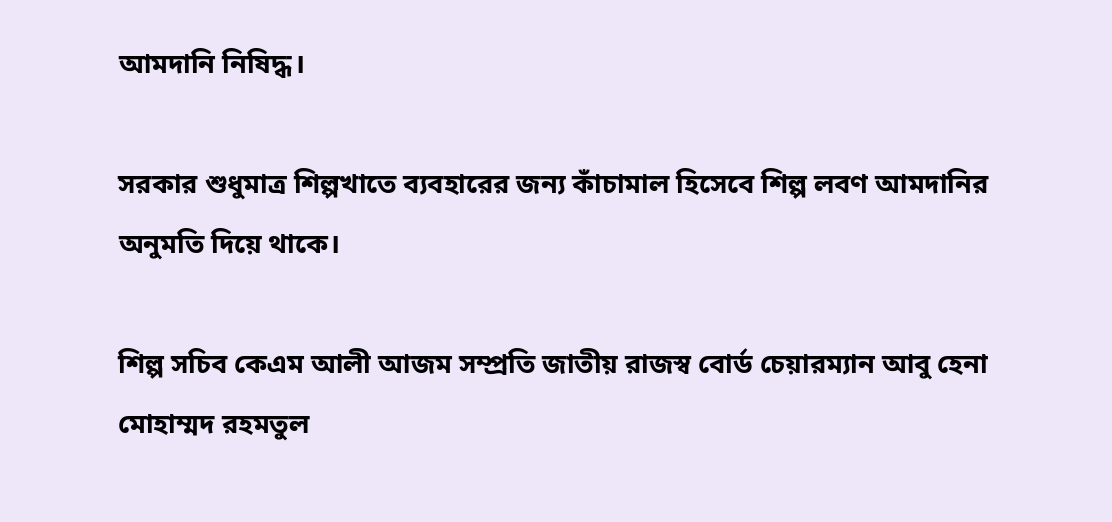আমদানি নিষিদ্ধ।

সরকার শুধুমাত্র শিল্পখাতে ব্যবহারের জন্য কাঁচামাল হিসেবে শিল্প লবণ আমদানির অনুমতি দিয়ে থাকে।

শিল্প সচিব কেএম আলী আজম সম্প্রতি জাতীয় রাজস্ব বোর্ড চেয়ারম্যান আবু হেনা মোহাম্মদ রহমতুল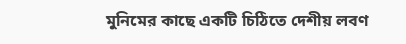মুনিমের কাছে একটি চিঠিতে দেশীয় লবণ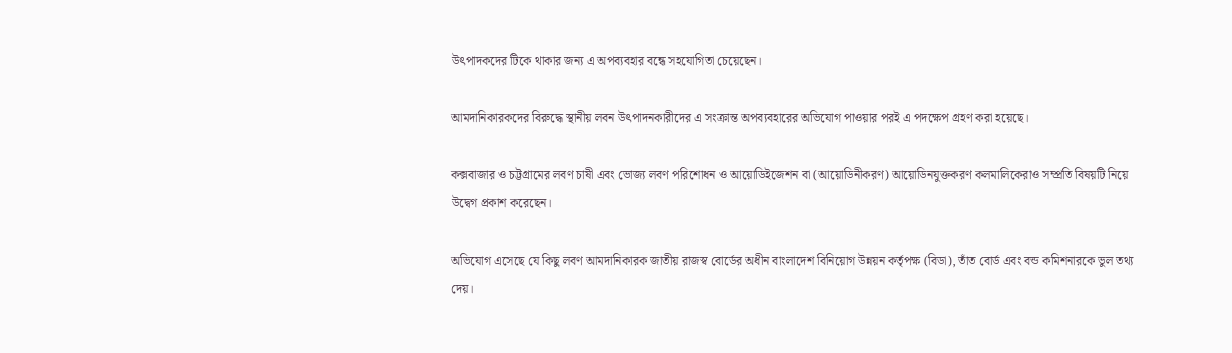উৎপাদকদের টিকে থাকার জন্য এ অপব্যবহার বন্ধে সহযোগিতা চেয়েছেন।

আমদানিকারকদের বিরুদ্ধে স্থানীয় লবন উৎপাদনকারীদের এ সংক্রান্ত অপব্যবহারের অভিযোগ পাওয়ার পরই এ পদক্ষেপ গ্রহণ করা হয়েছে।

কক্সবাজার ও চট্টগ্রামের লবণ চাষী এবং ভোজ্য লবণ পরিশোধন ও আয়োডিইজেশন বা (আয়োডিনীকরণ) আয়োডিনযুক্তকরণ কলমালিকেরাও সম্প্রতি বিষয়টি নিয়ে উদ্বেগ প্রকাশ করেছেন।

অভিযোগ এসেছে যে কিছু লবণ আমদানিকারক জাতীয় রাজস্ব বোর্ডের অধীন বাংলাদেশ বিনিয়োগ উন্নয়ন কর্তৃপক্ষ (বিডা), তাঁত বোর্ড এবং বন্ড কমিশনারকে ভুল তথ্য দেয়।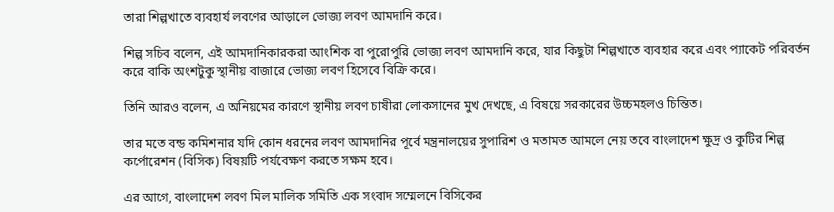তারা শিল্পখাতে ব্যবহার্য লবণের আড়ালে ভোজ্য লবণ আমদানি করে।

শিল্প সচিব বলেন, এই আমদানিকারকরা আংশিক বা পুরোপুরি ভোজ্য লবণ আমদানি করে, যার কিছুটা শিল্পখাতে ব্যবহার করে এবং প্যাকেট পরিবর্তন করে বাকি অংশটুকু স্থানীয় বাজারে ভোজ্য লবণ হিসেবে বিক্রি করে।

তিনি আরও বলেন, এ অনিয়মের কারণে স্থানীয় লবণ চাষীরা লোকসানের মুখ দেখছে, এ বিষয়ে সরকারের উচ্চমহলও চিন্তিত।

তার মতে বন্ড কমিশনার যদি কোন ধরনের লবণ আমদানির পূর্বে মন্ত্রনালয়ের সুপারিশ ও মতামত আমলে নেয় তবে বাংলাদেশ ক্ষুদ্র ও কুটির শিল্প কর্পোরেশন (বিসিক) বিষয়টি পর্যবেক্ষণ করতে সক্ষম হবে।

এর আগে, বাংলাদেশ লবণ মিল মালিক সমিতি এক সংবাদ সম্মেলনে বিসিকের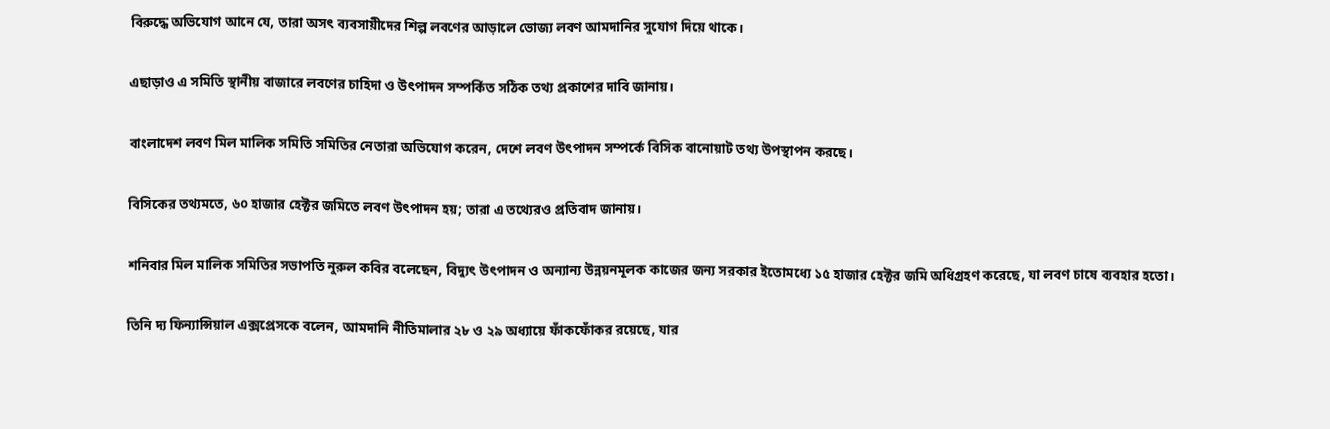বিরুদ্ধে অভিযোগ আনে যে, তারা অসৎ ব্যবসায়ীদের শিল্প লবণের আড়ালে ভোজ্য লবণ আমদানির সুযোগ দিয়ে থাকে।

এছাড়াও এ সমিতি স্থানীয় বাজারে লবণের চাহিদা ও উৎপাদন সম্পর্কিত সঠিক তথ্য প্রকাশের দাবি জানায়।

বাংলাদেশ লবণ মিল মালিক সমিতি সমিতির নেতারা অভিযোগ করেন, দেশে লবণ উৎপাদন সম্পর্কে বিসিক বানোয়াট তথ্য উপস্থাপন করছে।

বিসিকের তথ্যমতে, ৬০ হাজার হেক্টর জমিতে লবণ উৎপাদন হয়; তারা এ তথ্যেরও প্রতিবাদ জানায়।

শনিবার মিল মালিক সমিতির সভাপতি নুরুল কবির বলেছেন, বিদ্যুৎ উৎপাদন ও অন্যান্য উন্নয়নমূলক কাজের জন্য সরকার ইতোমধ্যে ১৫ হাজার হেক্টর জমি অধিগ্রহণ করেছে, যা লবণ চাষে ব্যবহার হতো।

তিনি দ্য ফিন্যান্সিয়াল এক্সপ্রেসকে বলেন, আমদানি নীতিমালার ২৮ ও ২৯ অধ্যায়ে ফাঁকফোঁকর রয়েছে, যার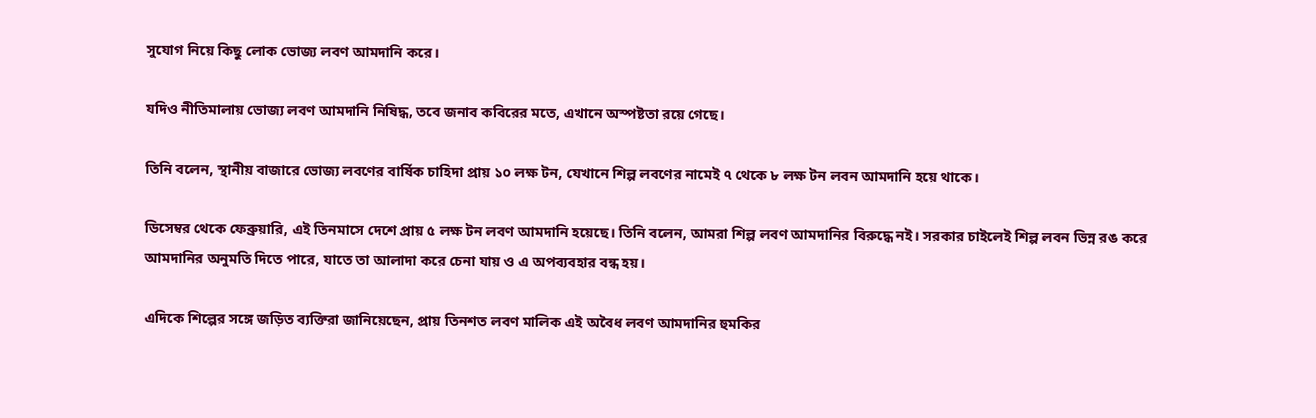সুযোগ নিয়ে কিছু লোক ভোজ্য লবণ আমদানি করে।

যদিও নীতিমালায় ভোজ্য লবণ আমদানি নিষিদ্ধ, তবে জনাব কবিরের মতে, এখানে অস্পষ্টতা রয়ে গেছে।

তিনি বলেন, স্থানীয় বাজারে ভোজ্য লবণের বার্ষিক চাহিদা প্রায় ১০ লক্ষ টন, যেখানে শিল্প লবণের নামেই ৭ থেকে ৮ লক্ষ টন লবন আমদানি হয়ে থাকে।

ডিসেম্বর থেকে ফেব্রুয়ারি, এই তিনমাসে দেশে প্রায় ৫ লক্ষ টন লবণ আমদানি হয়েছে। তিনি বলেন, আমরা শিল্প লবণ আমদানির বিরুদ্ধে নই। সরকার চাইলেই শিল্প লবন ভিন্ন রঙ করে আমদানির অনুমতি দিতে পারে, যাতে তা আলাদা করে চেনা যায় ও এ অপব্যবহার বন্ধ হয়।

এদিকে শিল্পের সঙ্গে জড়িত ব্যক্তিরা জানিয়েছেন, প্রায় তিনশত লবণ মালিক এই অবৈধ লবণ আমদানির হুমকির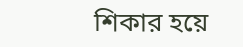শিকার হয়ে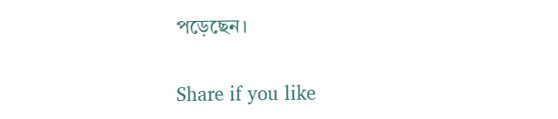পড়েছেন।

Share if you like